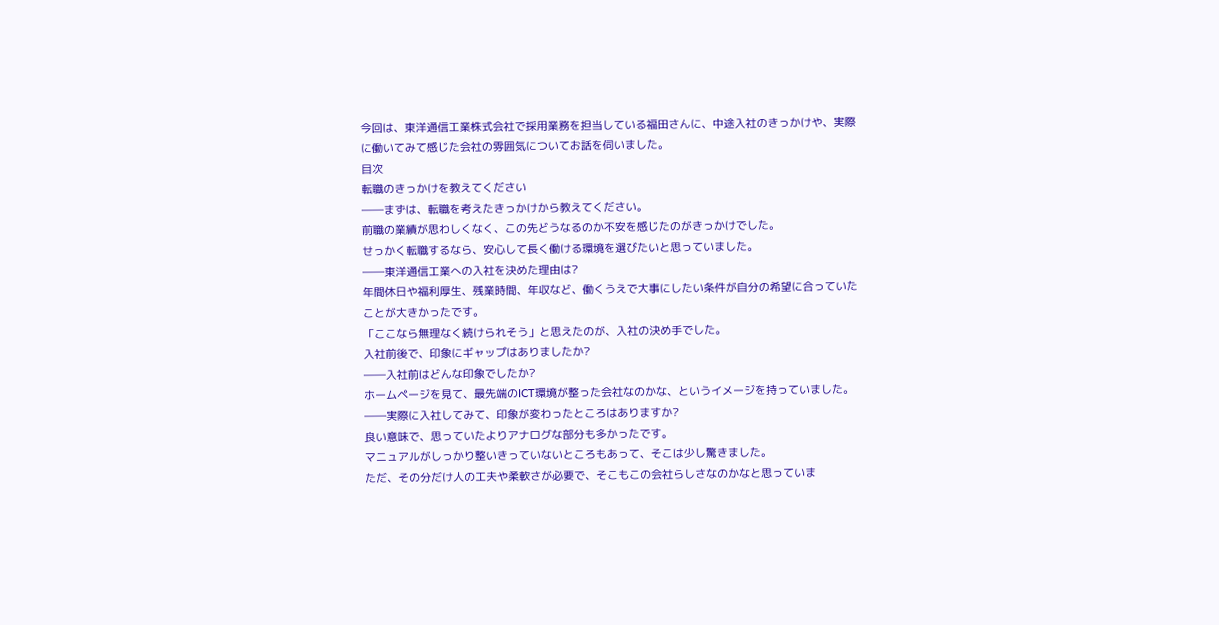今回は、東洋通信工業株式会社で採用業務を担当している福田さんに、中途入社のきっかけや、実際に働いてみて感じた会社の雰囲気についてお話を伺いました。
目次
転職のきっかけを教えてください
――まずは、転職を考えたきっかけから教えてください。
前職の業績が思わしくなく、この先どうなるのか不安を感じたのがきっかけでした。
せっかく転職するなら、安心して長く働ける環境を選びたいと思っていました。
――東洋通信工業への入社を決めた理由は?
年間休日や福利厚生、残業時間、年収など、働くうえで大事にしたい条件が自分の希望に合っていたことが大きかったです。
「ここなら無理なく続けられそう」と思えたのが、入社の決め手でした。
入社前後で、印象にギャップはありましたか?
――入社前はどんな印象でしたか?
ホームページを見て、最先端のICT環境が整った会社なのかな、というイメージを持っていました。
――実際に入社してみて、印象が変わったところはありますか?
良い意味で、思っていたよりアナログな部分も多かったです。
マニュアルがしっかり整いきっていないところもあって、そこは少し驚きました。
ただ、その分だけ人の工夫や柔軟さが必要で、そこもこの会社らしさなのかなと思っていま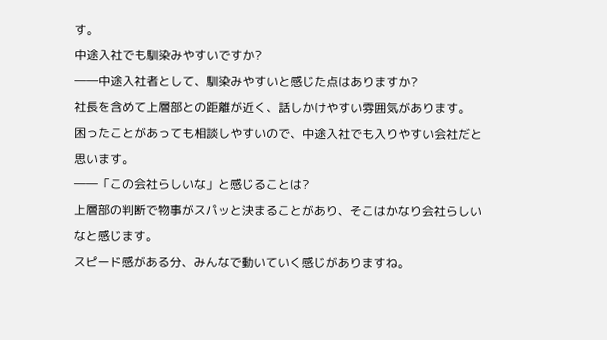す。
中途入社でも馴染みやすいですか?
――中途入社者として、馴染みやすいと感じた点はありますか?
社長を含めて上層部との距離が近く、話しかけやすい雰囲気があります。
困ったことがあっても相談しやすいので、中途入社でも入りやすい会社だと思います。
――「この会社らしいな」と感じることは?
上層部の判断で物事がスパッと決まることがあり、そこはかなり会社らしいなと感じます。
スピード感がある分、みんなで動いていく感じがありますね。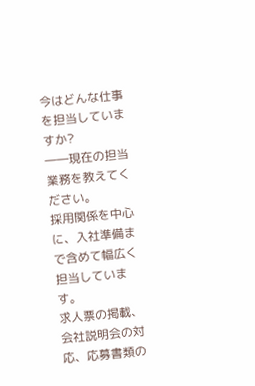今はどんな仕事を担当していますか?
――現在の担当業務を教えてください。
採用関係を中心に、入社準備まで含めて幅広く担当しています。
求人票の掲載、会社説明会の対応、応募書類の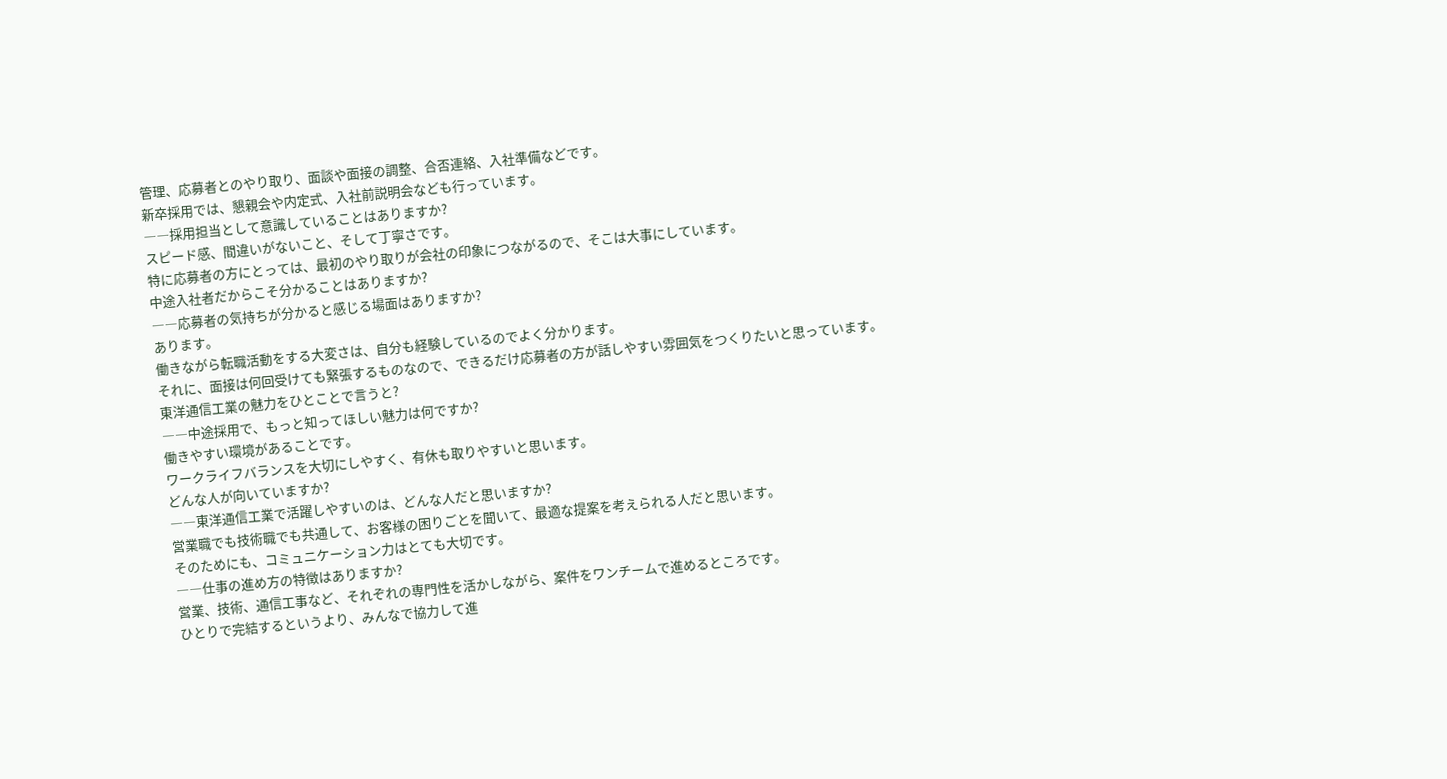管理、応募者とのやり取り、面談や面接の調整、合否連絡、入社準備などです。
新卒採用では、懇親会や内定式、入社前説明会なども行っています。
――採用担当として意識していることはありますか?
スピード感、間違いがないこと、そして丁寧さです。
特に応募者の方にとっては、最初のやり取りが会社の印象につながるので、そこは大事にしています。
中途入社者だからこそ分かることはありますか?
――応募者の気持ちが分かると感じる場面はありますか?
あります。
働きながら転職活動をする大変さは、自分も経験しているのでよく分かります。
それに、面接は何回受けても緊張するものなので、できるだけ応募者の方が話しやすい雰囲気をつくりたいと思っています。
東洋通信工業の魅力をひとことで言うと?
――中途採用で、もっと知ってほしい魅力は何ですか?
働きやすい環境があることです。
ワークライフバランスを大切にしやすく、有休も取りやすいと思います。
どんな人が向いていますか?
――東洋通信工業で活躍しやすいのは、どんな人だと思いますか?
営業職でも技術職でも共通して、お客様の困りごとを聞いて、最適な提案を考えられる人だと思います。
そのためにも、コミュニケーション力はとても大切です。
――仕事の進め方の特徴はありますか?
営業、技術、通信工事など、それぞれの専門性を活かしながら、案件をワンチームで進めるところです。
ひとりで完結するというより、みんなで協力して進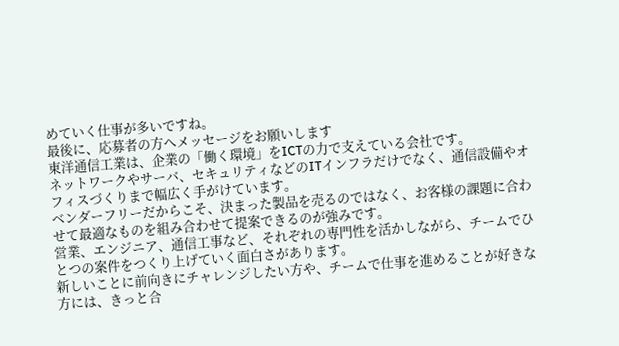めていく仕事が多いですね。
最後に、応募者の方へメッセージをお願いします
東洋通信工業は、企業の「働く環境」をICTの力で支えている会社です。
ネットワークやサーバ、セキュリティなどのITインフラだけでなく、通信設備やオフィスづくりまで幅広く手がけています。
ベンダーフリーだからこそ、決まった製品を売るのではなく、お客様の課題に合わせて最適なものを組み合わせて提案できるのが強みです。
営業、エンジニア、通信工事など、それぞれの専門性を活かしながら、チームでひとつの案件をつくり上げていく面白さがあります。
新しいことに前向きにチャレンジしたい方や、チームで仕事を進めることが好きな方には、きっと合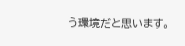う環境だと思います。